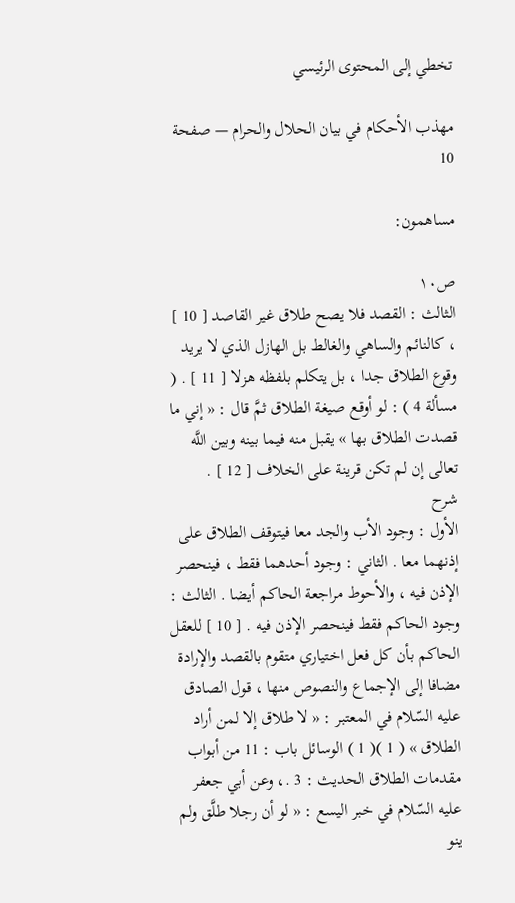تخطي إلى المحتوى الرئيسي

مهذب الأحكام في بيان الحلال والحرام — صفحة 10

مساهمون:

ص١٠
الثالث : القصد فلا يصح طلاق غير القاصد [ 10 ] ، كالنائم والساهي والغالط بل الهازل الذي لا يريد وقوع الطلاق جدا ، بل يتكلم بلفظه هزلا [ 11 ] . ( مسألة 4 ) : لو أوقع صيغة الطلاق ثمَّ قال : « إني ما قصدت الطلاق بها » يقبل منه فيما بينه وبين اللَّه تعالى إن لم تكن قرينة على الخلاف [ 12 ] .
شرح
الأول : وجود الأب والجد معا فيتوقف الطلاق على إذنهما معا . الثاني : وجود أحدهما فقط ، فينحصر الإذن فيه ، والأحوط مراجعة الحاكم أيضا . الثالث : وجود الحاكم فقط فينحصر الإذن فيه . [ 10 ] للعقل الحاكم بأن كل فعل اختياري متقوم بالقصد والإرادة مضافا إلى الإجماع والنصوص منها ، قول الصادق عليه السّلام في المعتبر : « لا طلاق إلا لمن أراد الطلاق » ( 1 )( 1 ) الوسائل باب : 11 من أبواب مقدمات الطلاق الحديث : 3 .، وعن أبي جعفر عليه السّلام في خبر اليسع : « لو أن رجلا طلَّق ولم ينو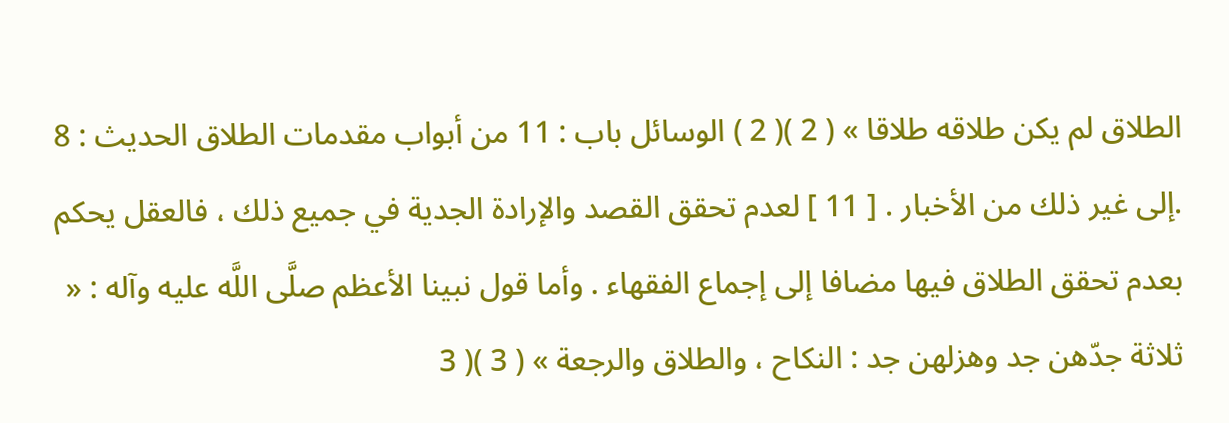الطلاق لم يكن طلاقه طلاقا » ( 2 )( 2 ) الوسائل باب : 11 من أبواب مقدمات الطلاق الحديث : 8 .إلى غير ذلك من الأخبار . [ 11 ] لعدم تحقق القصد والإرادة الجدية في جميع ذلك ، فالعقل يحكم بعدم تحقق الطلاق فيها مضافا إلى إجماع الفقهاء . وأما قول نبينا الأعظم صلَّى اللَّه عليه وآله : « ثلاثة جدّهن جد وهزلهن جد : النكاح ، والطلاق والرجعة » ( 3 )( 3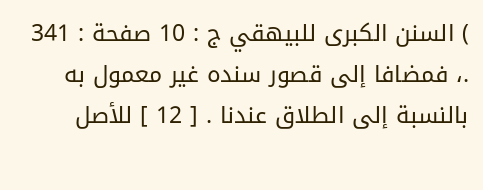) السنن الكبرى للبيهقي ج : 10 صفحة : 341 .، فمضافا إلى قصور سنده غير معمول به بالنسبة إلى الطلاق عندنا . [ 12 ] للأصل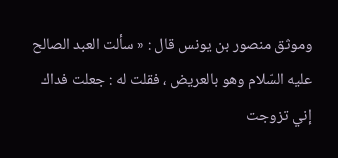وموثق منصور بن يونس قال : « سألت العبد الصالح عليه السّلام وهو بالعريض ، فقلت له : جعلت فداك إني تزوجت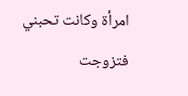امرأة وكانت تحبني فتزوجت